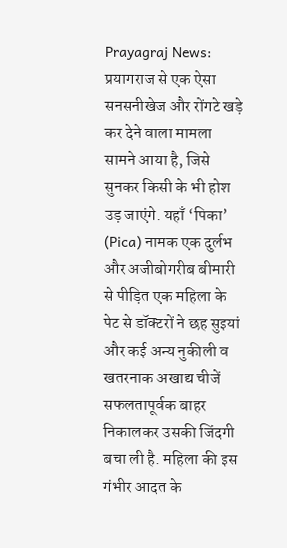Prayagraj News: प्रयागराज से एक ऐसा सनसनीखेज और रोंगटे खड़े कर देने वाला मामला सामने आया है, जिसे सुनकर किसी के भी होश उड़ जाएंगे. यहाँ ‘पिका’ (Pica) नामक एक दुर्लभ और अजीबोगरीब बीमारी से पीड़ित एक महिला के पेट से डॉक्टरों ने छह सुइयां और कई अन्य नुकीली व खतरनाक अखाद्य चीजें सफलतापूर्वक बाहर निकालकर उसकी जिंदगी बचा ली है. महिला की इस गंभीर आदत के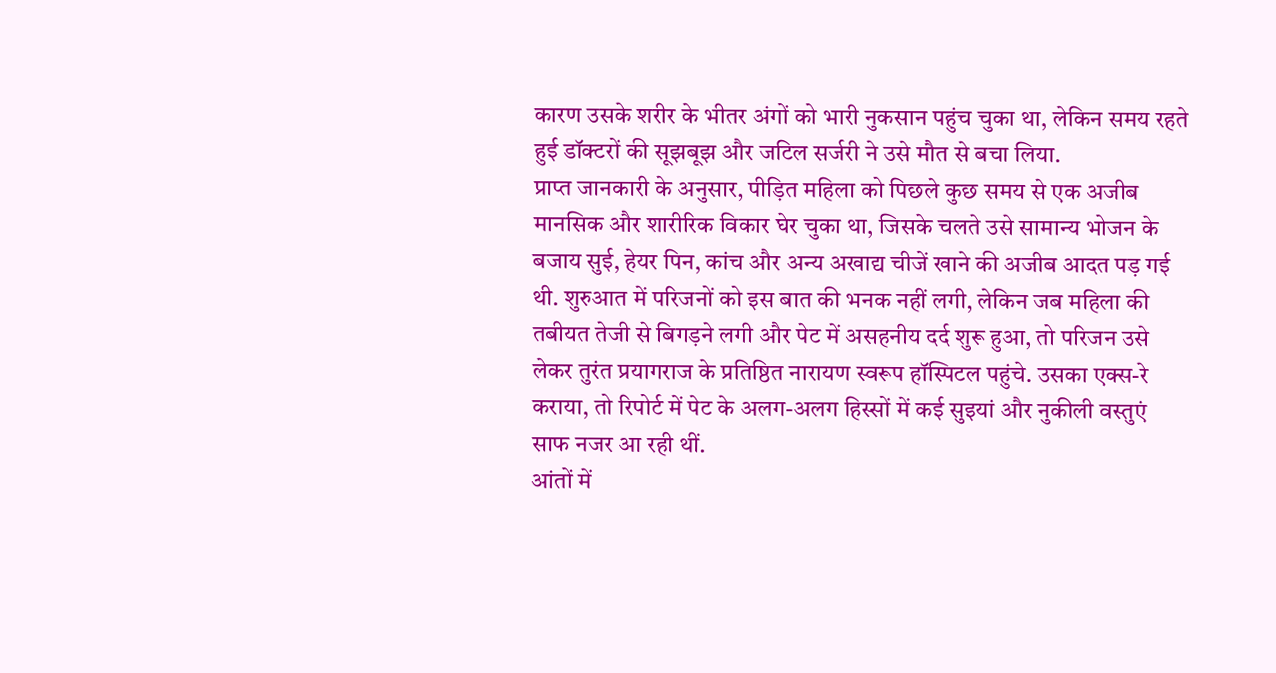कारण उसके शरीर के भीतर अंगों को भारी नुकसान पहुंच चुका था, लेकिन समय रहते हुई डॉक्टरों की सूझबूझ और जटिल सर्जरी ने उसे मौत से बचा लिया.
प्राप्त जानकारी के अनुसार, पीड़ित महिला को पिछले कुछ समय से एक अजीब मानसिक और शारीरिक विकार घेर चुका था, जिसके चलते उसे सामान्य भोजन के बजाय सुई, हेयर पिन, कांच और अन्य अखाद्य चीजें खाने की अजीब आदत पड़ गई थी. शुरुआत में परिजनों को इस बात की भनक नहीं लगी, लेकिन जब महिला की तबीयत तेजी से बिगड़ने लगी और पेट में असहनीय दर्द शुरू हुआ, तो परिजन उसे लेकर तुरंत प्रयागराज के प्रतिष्ठित नारायण स्वरूप हॉस्पिटल पहुंचे. उसका एक्स-रे कराया, तो रिपोर्ट में पेट के अलग-अलग हिस्सों में कई सुइयां और नुकीली वस्तुएं साफ नजर आ रही थीं.
आंतों में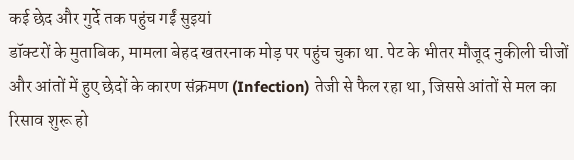कई छेद और गुर्दे तक पहुंच गईं सुइयां
डॉक्टरों के मुताबिक, मामला बेहद खतरनाक मोड़ पर पहुंच चुका था. पेट के भीतर मौजूद नुकीली चीजों और आंतों में हुए छेदों के कारण संक्रमण (Infection) तेजी से फैल रहा था, जिससे आंतों से मल का रिसाव शुरू हो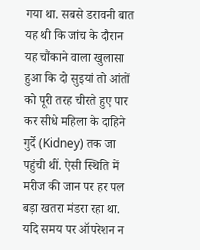गया था. सबसे डरावनी बात यह थी कि जांच के दौरान यह चौंकाने वाला खुलासा हुआ कि दो सुइयां तो आंतों को पूरी तरह चीरते हुए पार कर सीधे महिला के दाहिने गुर्दे (Kidney) तक जा पहुंची थीं. ऐसी स्थिति में मरीज की जान पर हर पल बड़ा खतरा मंडरा रहा था. यदि समय पर ऑपरेशन न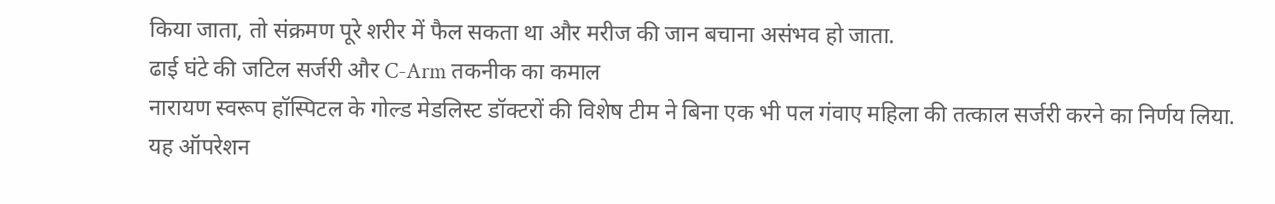किया जाता, तो संक्रमण पूरे शरीर में फैल सकता था और मरीज की जान बचाना असंभव हो जाता.
ढाई घंटे की जटिल सर्जरी और C-Arm तकनीक का कमाल
नारायण स्वरूप हॉस्पिटल के गोल्ड मेडलिस्ट डॉक्टरों की विशेष टीम ने बिना एक भी पल गंवाए महिला की तत्काल सर्जरी करने का निर्णय लिया. यह ऑपरेशन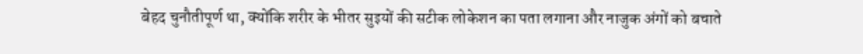बेहद चुनौतीपूर्ण था, क्योंकि शरीर के भीतर सुइयों की सटीक लोकेशन का पता लगाना और नाजुक अंगों को बचाते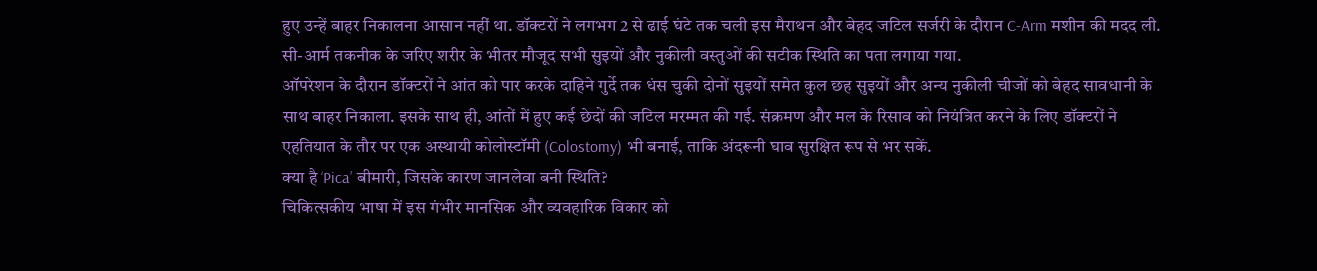हुए उन्हें बाहर निकालना आसान नहीं था. डॉक्टरों ने लगभग 2 से ढाई घंटे तक चली इस मैराथन और बेहद जटिल सर्जरी के दौरान C-Arm मशीन की मदद ली. सी-आर्म तकनीक के जरिए शरीर के भीतर मौजूद सभी सुइयों और नुकीली वस्तुओं की सटीक स्थिति का पता लगाया गया.
ऑपरेशन के दौरान डॉक्टरों ने आंत को पार करके दाहिने गुर्दे तक धंस चुकी दोनों सुइयों समेत कुल छह सुइयों और अन्य नुकीली चीजों को बेहद सावधानी के साथ बाहर निकाला. इसके साथ ही, आंतों में हुए कई छेदों की जटिल मरम्मत की गई. संक्रमण और मल के रिसाव को नियंत्रित करने के लिए डॉक्टरों ने एहतियात के तौर पर एक अस्थायी कोलोस्टॉमी (Colostomy) भी बनाई, ताकि अंदरूनी घाव सुरक्षित रूप से भर सकें.
क्या है ‘Pica’ बीमारी, जिसके कारण जानलेवा बनी स्थिति?
चिकित्सकीय भाषा में इस गंभीर मानसिक और व्यवहारिक विकार को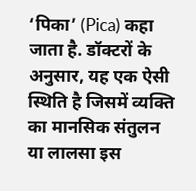‘पिका’ (Pica) कहा जाता है. डॉक्टरों के अनुसार, यह एक ऐसी स्थिति है जिसमें व्यक्ति का मानसिक संतुलन या लालसा इस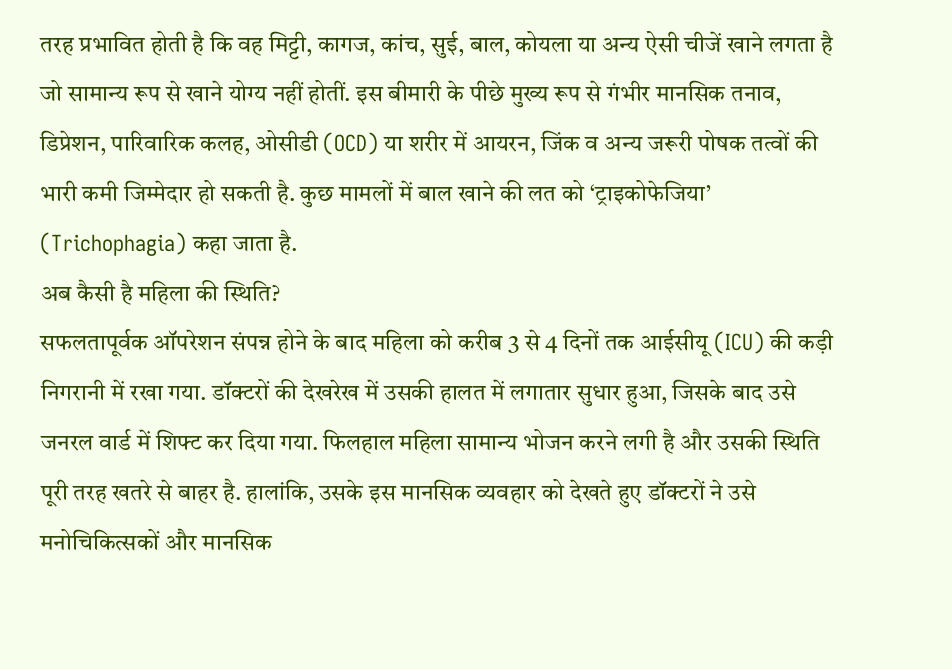तरह प्रभावित होती है कि वह मिट्टी, कागज, कांच, सुई, बाल, कोयला या अन्य ऐसी चीजें खाने लगता है जो सामान्य रूप से खाने योग्य नहीं होतीं. इस बीमारी के पीछे मुख्य रूप से गंभीर मानसिक तनाव, डिप्रेशन, पारिवारिक कलह, ओसीडी (OCD) या शरीर में आयरन, जिंक व अन्य जरूरी पोषक तत्वों की भारी कमी जिम्मेदार हो सकती है. कुछ मामलों में बाल खाने की लत को ‘ट्राइकोफेजिया’ (Trichophagia) कहा जाता है.
अब कैसी है महिला की स्थिति?
सफलतापूर्वक ऑपरेशन संपन्न होने के बाद महिला को करीब 3 से 4 दिनों तक आईसीयू (ICU) की कड़ी निगरानी में रखा गया. डॉक्टरों की देखरेख में उसकी हालत में लगातार सुधार हुआ, जिसके बाद उसे जनरल वार्ड में शिफ्ट कर दिया गया. फिलहाल महिला सामान्य भोजन करने लगी है और उसकी स्थिति पूरी तरह खतरे से बाहर है. हालांकि, उसके इस मानसिक व्यवहार को देखते हुए डॉक्टरों ने उसे मनोचिकित्सकों और मानसिक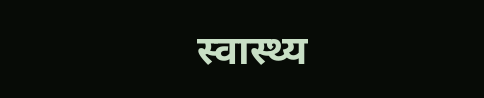स्वास्थ्य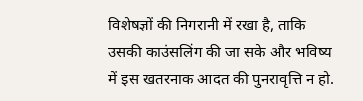विशेषज्ञों की निगरानी में रखा है, ताकि उसकी काउंसलिंग की जा सके और भविष्य में इस खतरनाक आदत की पुनरावृत्ति न हो.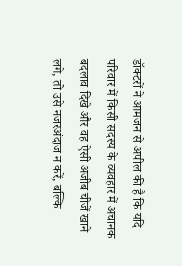डॉक्टरों ने आमजन से अपील की है कि यदि परिवार में किसी सदस्य के व्यवहार में अचानक बदलाव दिखे और वह ऐसी अजीब चीजें खाने लगे, तो उसे नजरअंदाज न करें, बल्कि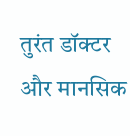तुरंत डॉक्टर और मानसिक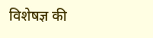विशेषज्ञ की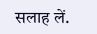सलाह लें.